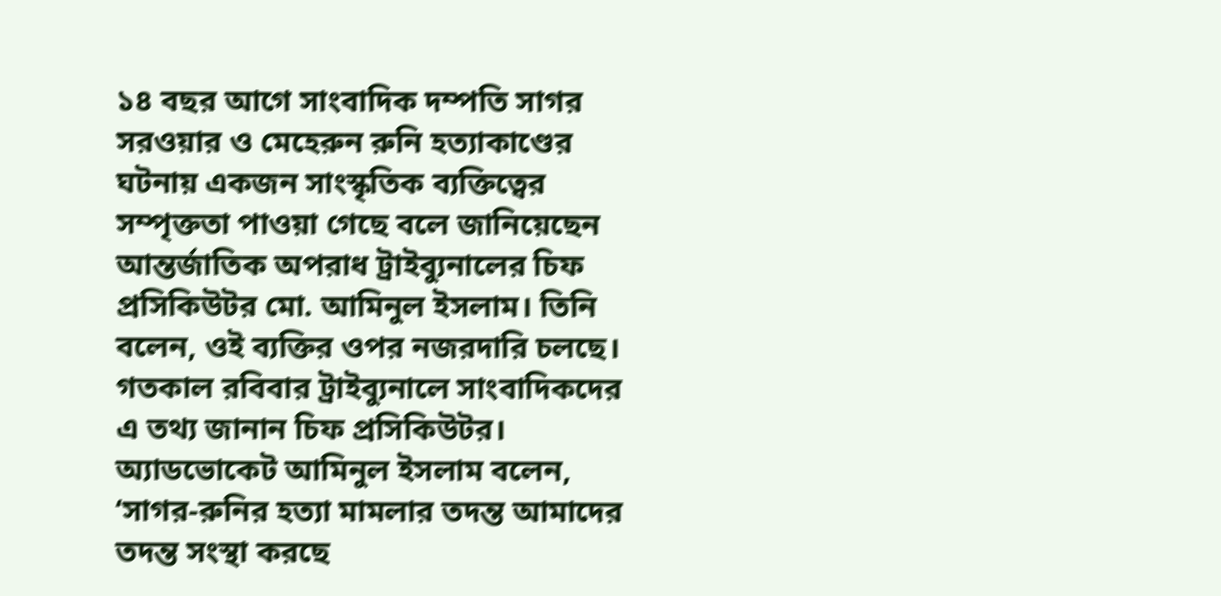১৪ বছর আগে সাংবাদিক দম্পতি সাগর সরওয়ার ও মেহেরুন রুনি হত্যাকাণ্ডের ঘটনায় একজন সাংস্কৃতিক ব্যক্তিত্বের সম্পৃক্ততা পাওয়া গেছে বলে জানিয়েছেন আন্তর্জাতিক অপরাধ ট্রাইব্যুনালের চিফ প্রসিকিউটর মো. আমিনুল ইসলাম। তিনি বলেন, ওই ব্যক্তির ওপর নজরদারি চলছে। গতকাল রবিবার ট্রাইব্যুনালে সাংবাদিকদের এ তথ্য জানান চিফ প্রসিকিউটর।
অ্যাডভোকেট আমিনুল ইসলাম বলেন, ‘সাগর-রুনির হত্যা মামলার তদন্ত আমাদের তদন্ত সংস্থা করছে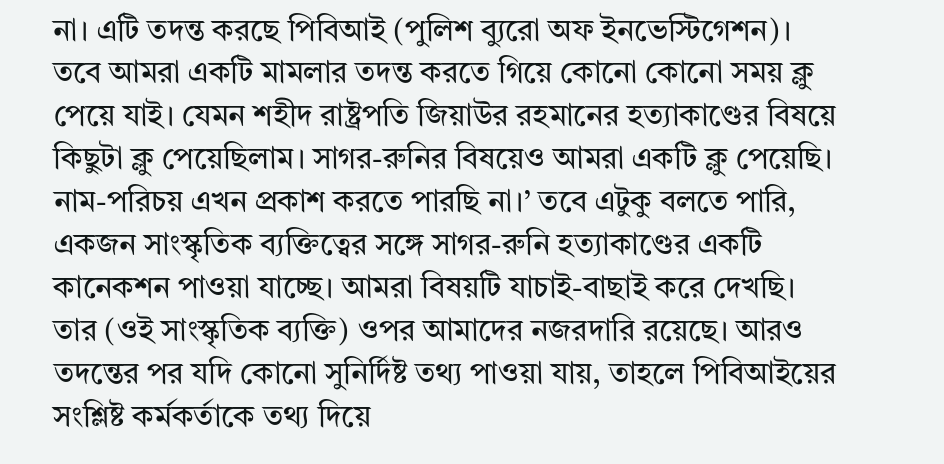না। এটি তদন্ত করছে পিবিআই (পুলিশ ব্যুরো অফ ইনভেস্টিগেশন)। তবে আমরা একটি মামলার তদন্ত করতে গিয়ে কোনো কোনো সময় ক্লু পেয়ে যাই। যেমন শহীদ রাষ্ট্রপতি জিয়াউর রহমানের হত্যাকাণ্ডের বিষয়ে কিছুটা ক্লু পেয়েছিলাম। সাগর-রুনির বিষয়েও আমরা একটি ক্লু পেয়েছি। নাম-পরিচয় এখন প্রকাশ করতে পারছি না।’ তবে এটুকু বলতে পারি, একজন সাংস্কৃতিক ব্যক্তিত্বের সঙ্গে সাগর-রুনি হত্যাকাণ্ডের একটি কানেকশন পাওয়া যাচ্ছে। আমরা বিষয়টি যাচাই-বাছাই করে দেখছি। তার (ওই সাংস্কৃতিক ব্যক্তি) ওপর আমাদের নজরদারি রয়েছে। আরও তদন্তের পর যদি কোনো সুনির্দিষ্ট তথ্য পাওয়া যায়, তাহলে পিবিআইয়ের সংশ্লিষ্ট কর্মকর্তাকে তথ্য দিয়ে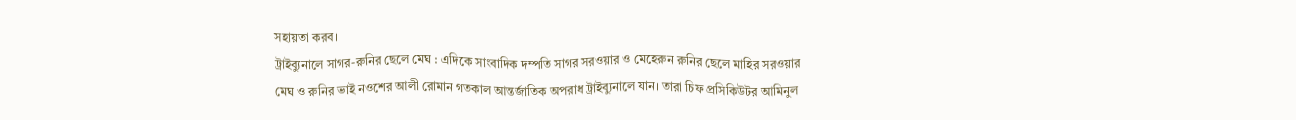সহায়তা করব।
ট্রাইব্যুনালে সাগর-রুনির ছেলে মেঘ : এদিকে সাংবাদিক দম্পতি সাগর সরওয়ার ও মেহেরুন রুনির ছেলে মাহির সরওয়ার মেঘ ও রুনির ভাই নওশের আলী রোমান গতকাল আন্তর্জাতিক অপরাধ ট্রাইব্যুনালে যান। তারা চিফ প্রসিকিউটর আমিনুল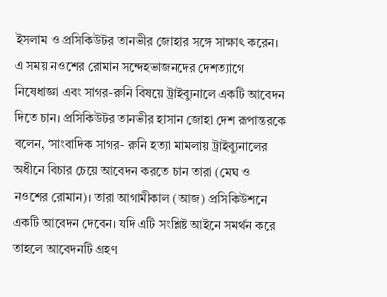ইসলাম ও প্রসিকিউটর তানভীর জোহার সঙ্গে সাক্ষাৎ করেন। এ সময় নওশের রোমান সন্দেহভাজনদের দেশত্যাগে নিষেধাজ্ঞা এবং সাগর-রুনি বিষয়ে ট্রাইব্যুনালে একটি আবেদন দিতে চান। প্রসিকিউটর তানভীর হাসান জোহা দেশ রূপান্তরকে বলেন, ‘সাংবাদিক সাগর- রুনি হত্যা মামলায় ট্রাইব্যুনালের অধীনে বিচার চেয়ে আবেদন করতে চান তারা (মেঘ ও নওশের রোমান)। তারা আগামীকাল (আজ) প্রসিকিউশনে একটি আবেদন দেবেন। যদি এটি সংশ্লিষ্ট আইনে সমর্থন করে তাহলে আবেদনটি গ্রহণ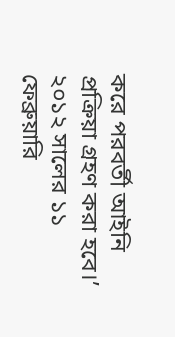করে পরবর্তী আইনি প্রক্রিয়া গ্রহণ করা হবে।’
২০১২ সালের ১১ ফেব্রুয়ারি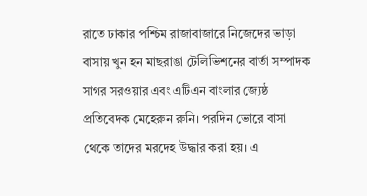রাতে ঢাকার পশ্চিম রাজাবাজারে নিজেদের ভাড়া বাসায় খুন হন মাছরাঙা টেলিভিশনের বার্তা সম্পাদক সাগর সরওয়ার এবং এটিএন বাংলার জ্যেষ্ঠ প্রতিবেদক মেহেরুন রুনি। পরদিন ভোরে বাসা থেকে তাদের মরদেহ উদ্ধার করা হয়। এ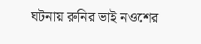ঘটনায় রুনির ভাই নওশের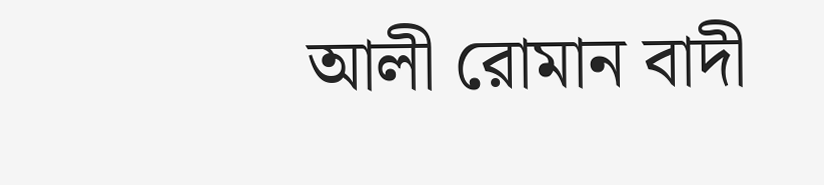আলী রোমান বাদী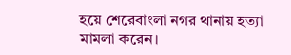হয়ে শেরেবাংলা নগর থানায় হত্যা মামলা করেন।